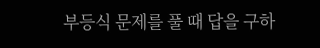부등식 문제를 풀 때 답을 구하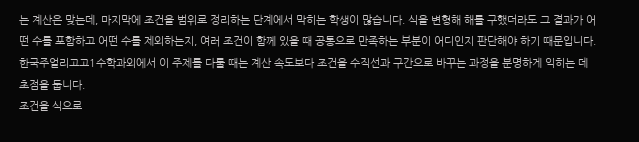는 계산은 맞는데, 마지막에 조건을 범위로 정리하는 단계에서 막히는 학생이 많습니다. 식을 변형해 해를 구했더라도 그 결과가 어떤 수를 포함하고 어떤 수를 제외하는지, 여러 조건이 함께 있을 때 공통으로 만족하는 부분이 어디인지 판단해야 하기 때문입니다. 한국주얼리고고1수학과외에서 이 주제를 다룰 때는 계산 속도보다 조건을 수직선과 구간으로 바꾸는 과정을 분명하게 익히는 데 초점을 둡니다.
조건을 식으로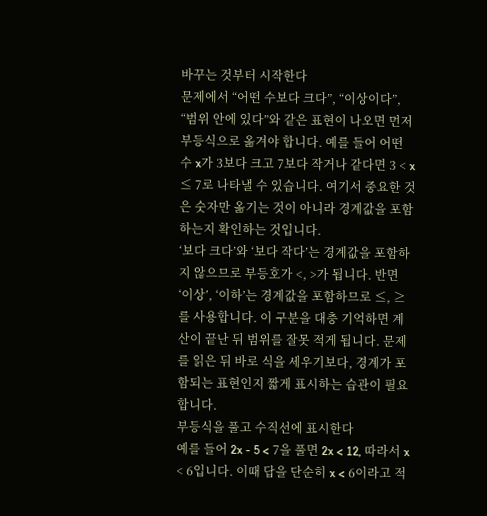바꾸는 것부터 시작한다
문제에서 “어떤 수보다 크다”, “이상이다”, “범위 안에 있다”와 같은 표현이 나오면 먼저 부등식으로 옮겨야 합니다. 예를 들어 어떤 수 x가 3보다 크고 7보다 작거나 같다면 3 < x ≤ 7로 나타낼 수 있습니다. 여기서 중요한 것은 숫자만 옮기는 것이 아니라 경계값을 포함하는지 확인하는 것입니다.
‘보다 크다’와 ‘보다 작다’는 경계값을 포함하지 않으므로 부등호가 <, >가 됩니다. 반면 ‘이상’, ‘이하’는 경계값을 포함하므로 ≤, ≥를 사용합니다. 이 구분을 대충 기억하면 계산이 끝난 뒤 범위를 잘못 적게 됩니다. 문제를 읽은 뒤 바로 식을 세우기보다, 경계가 포함되는 표현인지 짧게 표시하는 습관이 필요합니다.
부등식을 풀고 수직선에 표시한다
예를 들어 2x - 5 < 7을 풀면 2x < 12, 따라서 x < 6입니다. 이때 답을 단순히 x < 6이라고 적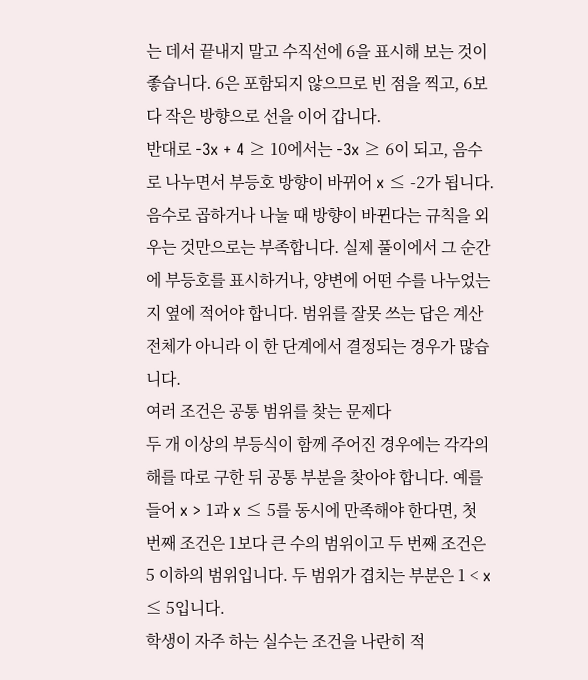는 데서 끝내지 말고 수직선에 6을 표시해 보는 것이 좋습니다. 6은 포함되지 않으므로 빈 점을 찍고, 6보다 작은 방향으로 선을 이어 갑니다.
반대로 -3x + 4 ≥ 10에서는 -3x ≥ 6이 되고, 음수로 나누면서 부등호 방향이 바뀌어 x ≤ -2가 됩니다. 음수로 곱하거나 나눌 때 방향이 바뀐다는 규칙을 외우는 것만으로는 부족합니다. 실제 풀이에서 그 순간에 부등호를 표시하거나, 양변에 어떤 수를 나누었는지 옆에 적어야 합니다. 범위를 잘못 쓰는 답은 계산 전체가 아니라 이 한 단계에서 결정되는 경우가 많습니다.
여러 조건은 공통 범위를 찾는 문제다
두 개 이상의 부등식이 함께 주어진 경우에는 각각의 해를 따로 구한 뒤 공통 부분을 찾아야 합니다. 예를 들어 x > 1과 x ≤ 5를 동시에 만족해야 한다면, 첫 번째 조건은 1보다 큰 수의 범위이고 두 번째 조건은 5 이하의 범위입니다. 두 범위가 겹치는 부분은 1 < x ≤ 5입니다.
학생이 자주 하는 실수는 조건을 나란히 적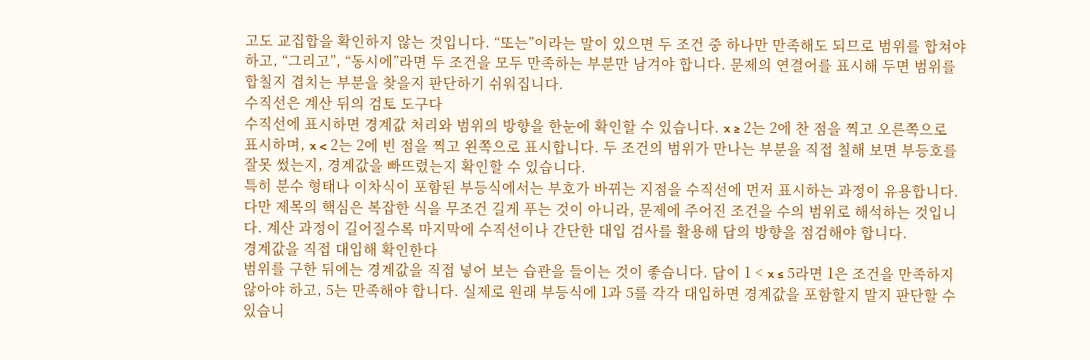고도 교집합을 확인하지 않는 것입니다. “또는”이라는 말이 있으면 두 조건 중 하나만 만족해도 되므로 범위를 합쳐야 하고, “그리고”, “동시에”라면 두 조건을 모두 만족하는 부분만 남겨야 합니다. 문제의 연결어를 표시해 두면 범위를 합칠지 겹치는 부분을 찾을지 판단하기 쉬워집니다.
수직선은 계산 뒤의 검토 도구다
수직선에 표시하면 경계값 처리와 범위의 방향을 한눈에 확인할 수 있습니다. x ≥ 2는 2에 찬 점을 찍고 오른쪽으로 표시하며, x < 2는 2에 빈 점을 찍고 왼쪽으로 표시합니다. 두 조건의 범위가 만나는 부분을 직접 칠해 보면 부등호를 잘못 썼는지, 경계값을 빠뜨렸는지 확인할 수 있습니다.
특히 분수 형태나 이차식이 포함된 부등식에서는 부호가 바뀌는 지점을 수직선에 먼저 표시하는 과정이 유용합니다. 다만 제목의 핵심은 복잡한 식을 무조건 길게 푸는 것이 아니라, 문제에 주어진 조건을 수의 범위로 해석하는 것입니다. 계산 과정이 길어질수록 마지막에 수직선이나 간단한 대입 검사를 활용해 답의 방향을 점검해야 합니다.
경계값을 직접 대입해 확인한다
범위를 구한 뒤에는 경계값을 직접 넣어 보는 습관을 들이는 것이 좋습니다. 답이 1 < x ≤ 5라면 1은 조건을 만족하지 않아야 하고, 5는 만족해야 합니다. 실제로 원래 부등식에 1과 5를 각각 대입하면 경계값을 포함할지 말지 판단할 수 있습니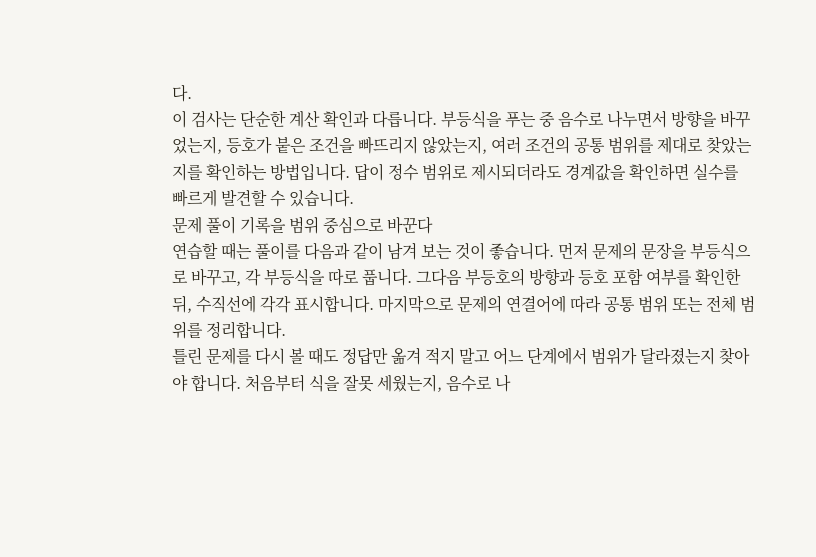다.
이 검사는 단순한 계산 확인과 다릅니다. 부등식을 푸는 중 음수로 나누면서 방향을 바꾸었는지, 등호가 붙은 조건을 빠뜨리지 않았는지, 여러 조건의 공통 범위를 제대로 찾았는지를 확인하는 방법입니다. 답이 정수 범위로 제시되더라도 경계값을 확인하면 실수를 빠르게 발견할 수 있습니다.
문제 풀이 기록을 범위 중심으로 바꾼다
연습할 때는 풀이를 다음과 같이 남겨 보는 것이 좋습니다. 먼저 문제의 문장을 부등식으로 바꾸고, 각 부등식을 따로 풉니다. 그다음 부등호의 방향과 등호 포함 여부를 확인한 뒤, 수직선에 각각 표시합니다. 마지막으로 문제의 연결어에 따라 공통 범위 또는 전체 범위를 정리합니다.
틀린 문제를 다시 볼 때도 정답만 옮겨 적지 말고 어느 단계에서 범위가 달라졌는지 찾아야 합니다. 처음부터 식을 잘못 세웠는지, 음수로 나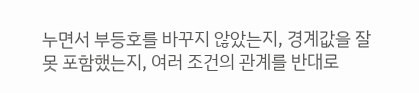누면서 부등호를 바꾸지 않았는지, 경계값을 잘못 포함했는지, 여러 조건의 관계를 반대로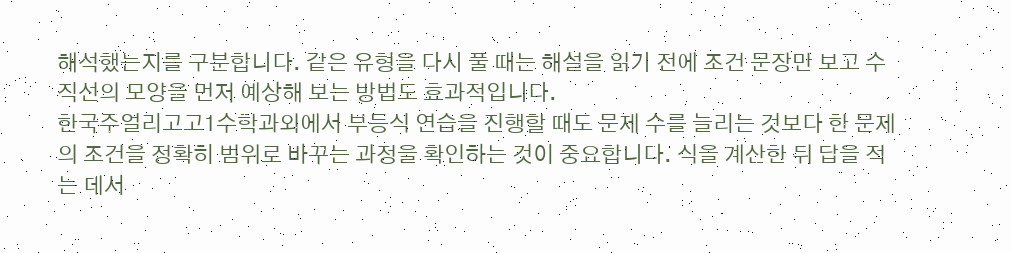해석했는지를 구분합니다. 같은 유형을 다시 풀 때는 해설을 읽기 전에 조건 문장만 보고 수직선의 모양을 먼저 예상해 보는 방법도 효과적입니다.
한국주얼리고고1수학과외에서 부등식 연습을 진행할 때도 문제 수를 늘리는 것보다 한 문제의 조건을 정확히 범위로 바꾸는 과정을 확인하는 것이 중요합니다. 식을 계산한 뒤 답을 적는 데서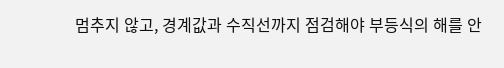멈추지 않고, 경계값과 수직선까지 점검해야 부등식의 해를 안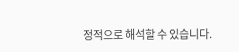정적으로 해석할 수 있습니다.